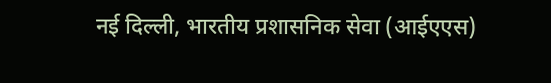नई दिल्ली, भारतीय प्रशासनिक सेवा (आईएएस)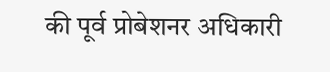की पूर्व प्रोबेशनर अधिकारी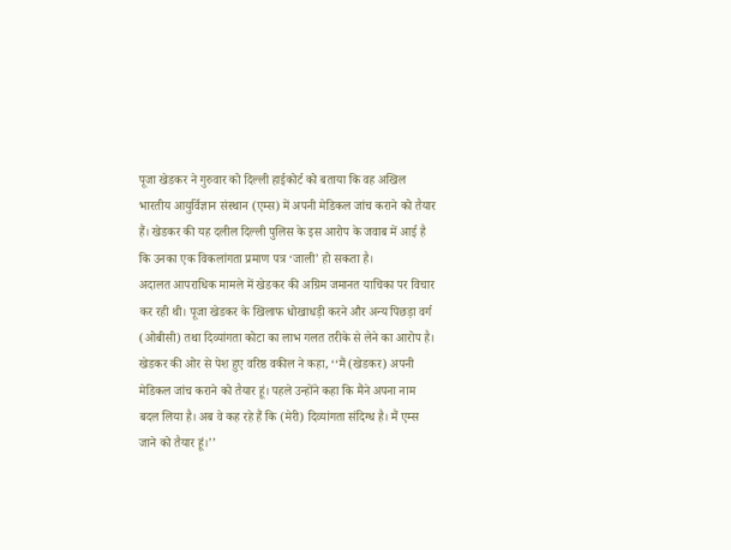पूजा खेडकर ने गुरुवार को दिल्ली हाईकोर्ट को बताया कि वह अखिल भारतीय आयुर्विज्ञान संस्थान (एम्स) में अपनी मेडिकल जांच कराने को तैयार हैं। खेडकर की यह दलील दिल्ली पुलिस के इस आरोप के जवाब में आई है कि उनका एक विकलांगता प्रमाण पत्र ‘जाली’ हो सकता है।
अदालत आपराधिक मामले में खेडकर की अग्रिम जमानत याचिका पर विचार कर रही थी। पूजा खेडकर के खिलाफ धोखाधड़ी करने और अन्य पिछड़ा वर्ग (ओबीसी) तथा दिव्यांगता कोटा का लाभ गलत तरीके से लेने का आरोप है।
खेडकर की ओर से पेश हुए वरिष्ठ वकील ने कहा, ‘‘मैं (खेडकर) अपनी मेडिकल जांच कराने को तैयार हूं। पहले उन्होंने कहा कि मैंने अपना नाम बदल लिया है। अब वे कह रहे हैं कि (मेरी) दिव्यांगता संदिग्ध है। मैं एम्स जाने को तैयार हूं।’’